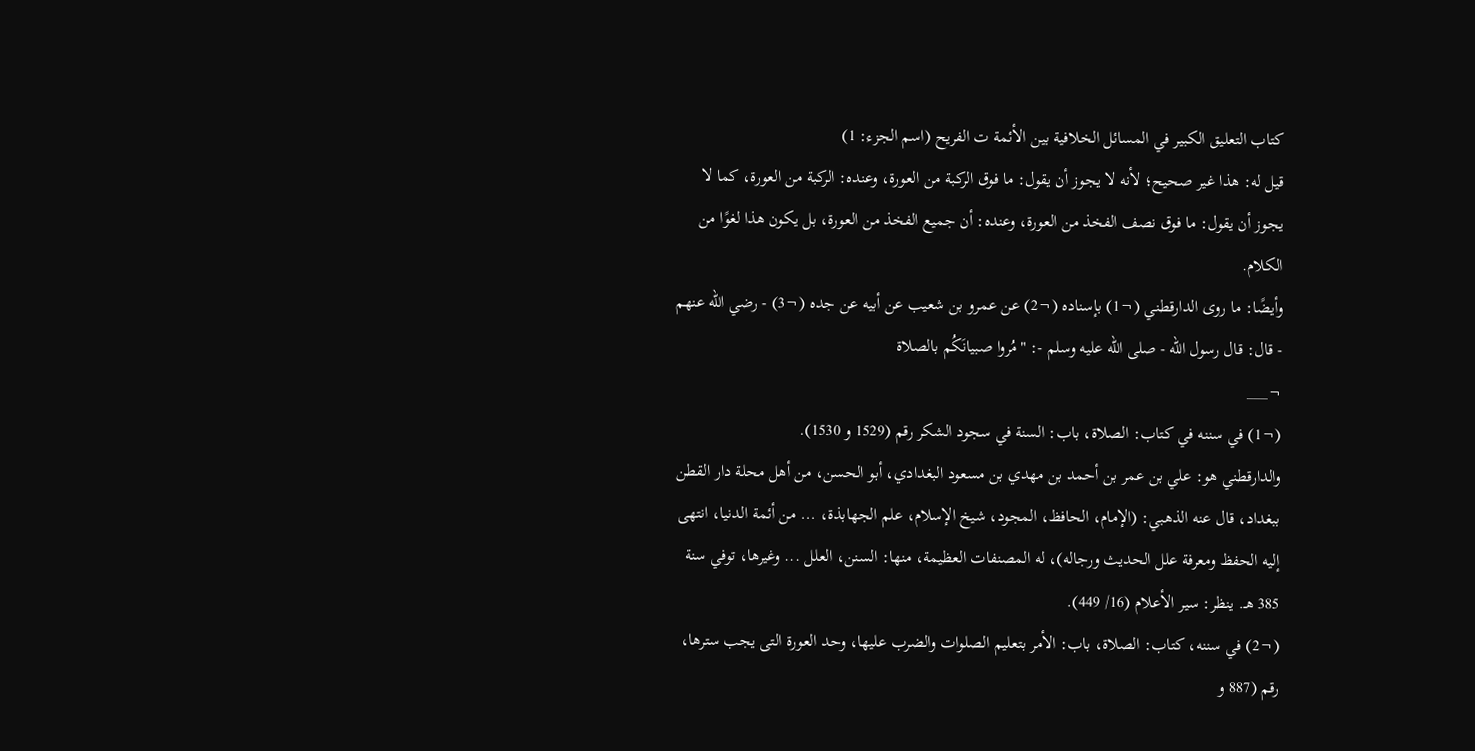كتاب التعليق الكبير في المسائل الخلافية بين الأئمة ت الفريح (اسم الجزء: 1)
قيل له: هذا غير صحيح؛ لأنه لا يجوز أن يقول: ما فوق الركبة من العورة، وعنده: الركبة من العورة، كما لا يجوز أن يقول: ما فوق نصف الفخذ من العورة، وعنده: أن جميع الفخذ من العورة، بل يكون هذا لغوًا من الكلام.
وأيضًا: ما روى الدارقطني (¬1) بإسناده (¬2) عن عمرو بن شعيب عن أبيه عن جده (¬3) - رضي الله عنهم - قال: قال رسول الله - صلى الله عليه وسلم -: "مُروا صبيانَكُم بالصلاة
¬___
(¬1) في سننه في كتاب: الصلاة، باب: السنة في سجود الشكر رقم (1529 و 1530).
والدارقطني هو: علي بن عمر بن أحمد بن مهدي بن مسعود البغدادي، أبو الحسن، من أهل محلة دار القطن ببغداد، قال عنه الذهبي: (الإمام، الحافظ، المجود، شيخ الإسلام، علم الجهابذة، ... من أئمة الدنيا، انتهى إليه الحفظ ومعرفة علل الحديث ورجاله)، له المصنفات العظيمة، منها: السنن، العلل ... وغيرها، توفي سنة 385 هـ. ينظر: سير الأعلام (16/ 449).
(¬2) في سننه، كتاب: الصلاة، باب: الأمر بتعليم الصلوات والضرب عليها، وحد العورة التى يجب سترها، رقم (887 و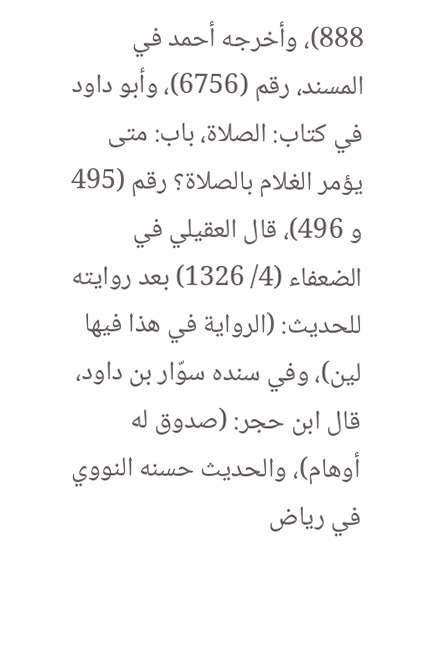888)، وأخرجه أحمد في المسند، رقم (6756)، وأبو داود في كتاب: الصلاة، باب: متى يؤمر الغلام بالصلاة؟ رقم (495 و 496)، قال العقيلي في الضعفاء (4/ 1326) بعد روايته للحديث: (الرواية في هذا فيها لين)، وفي سنده سوّار بن داود، قال ابن حجر: (صدوق له أوهام)، والحديث حسنه النووي في رياض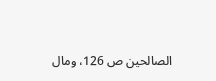الصالحين ص 126، ومال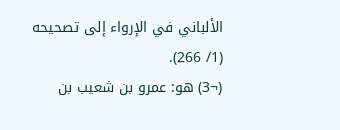الألباني في الإرواء إلى تصحيحه (1/ 266).
(¬3) هو: عمرو بن شعيب بن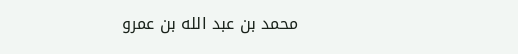محمد بن عبد الله بن عمرو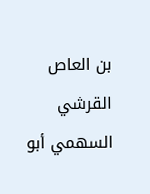بن العاص القرشي السهمي أبو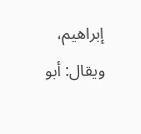إبراهيم، ويقال: أبو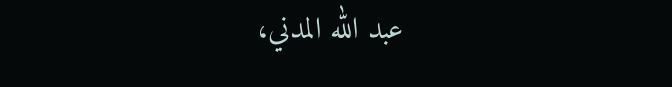عبد الله المدني،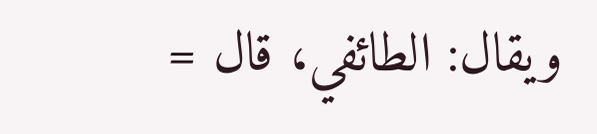ويقال: الطائفي، قال =